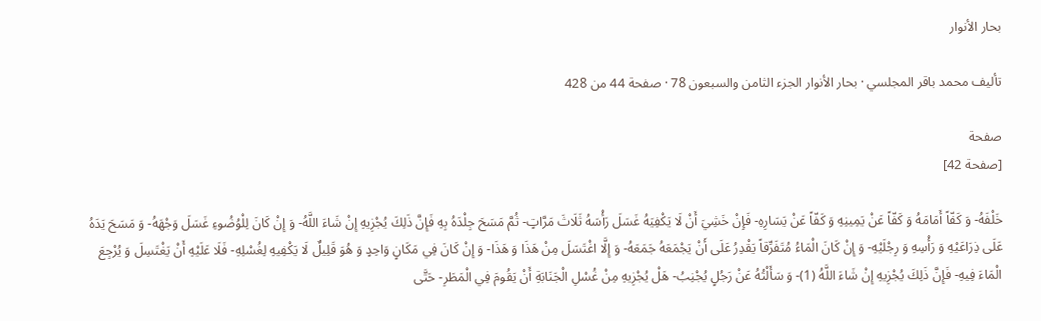بحار الأنوار

تأليف محمد باقر المجلسي · بحار الأنوار الجزء الثامن والسبعون 78 · صفحة 44 من 428

صفحة
[صفحة 42]

خَلْفَهُ- وَ كَفّاً أَمَامَهُ وَ كَفّاً عَنْ يَمِينِهِ وَ كَفّاً عَنْ يَسَارِهِ- فَإِنْ خَشِيَ أَنْ لَا يَكْفِيَهُ غَسَلَ رَأْسَهُ ثَلَاثَ مَرَّاتٍ- ثُمَّ مَسَحَ جِلْدَهُ بِهِ فَإِنَّ ذَلِكَ يُجْزِيهِ إِنْ شَاءَ اللَّهُ- وَ إِنْ كَانَ لِلْوُضُوءِ غَسَلَ وَجْهَهُ- وَ مَسَحَ يَدَهُ عَلَى ذِرَاعَيْهِ وَ رَأْسِهِ وَ رِجْلَيْهِ- وَ إِنْ كَانَ الْمَاءُ مُتَفَرِّقاً يَقْدِرُ عَلَى أَنْ يَجْمَعَهُ جَمَعَهُ- وَ إِلَّا اغْتَسَلَ مِنْ هَذَا وَ هَذَا- وَ إِنْ كَانَ فِي مَكَانٍ وَاحِدٍ وَ هُوَ قَلِيلٌ لَا يَكْفِيهِ لِغُسْلِهِ- فَلَا عَلَيْهِ أَنْ يَغْتَسِلَ وَ يُرْجِعَ الْمَاءَ فِيهِ- فَإِنَّ ذَلِكَ يُجْزِيهِ إِنْ شَاءَ اللَّهُ (1)- وَ سَأَلْتُهُ عَنْ رَجُلٍ يُجْنِبُ- هَلْ يُجْزِيهِ مِنْ غُسْلِ الْجَنَابَةِ أَنْ يَقُومَ فِي الْمَطَرِ- حَتَّى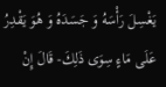يَغْسِلَ رَأْسَهُ وَ جَسَدَهُ وَ هُوَ يَقْدِرُ عَلَى مَاءٍ سِوَى ذَلِكَ- قَالَ إِنْ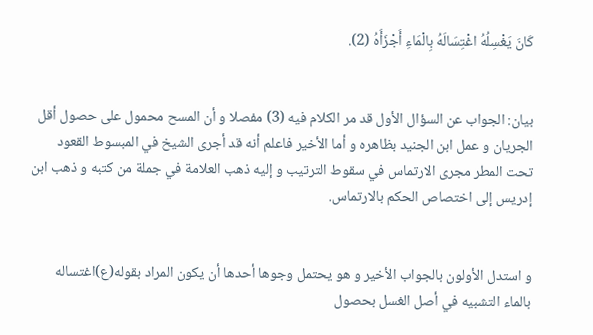كَانَ يَغْسِلُهُ اغْتِسَالَهُ بِالْمَاءِ أَجْزَأَهُ (2).


بيان: الجواب عن السؤال الأول قد مر الكلام فيه (3) مفصلا و أن المسح محمول على حصول أقل الجريان و عمل ابن الجنيد بظاهره و أما الأخير فاعلم أنه قد أجرى الشيخ في المبسوط القعود تحت المطر مجرى الارتماس في سقوط الترتيب و إليه ذهب العلامة في جملة من كتبه و ذهب ابن إدريس إلى اختصاص الحكم بالارتماس.


و استدل الأولون بالجواب الأخير و هو يحتمل وجوها أحدها أن يكون المراد بقوله(ع)اغتساله بالماء التشبيه في أصل الغسل بحصول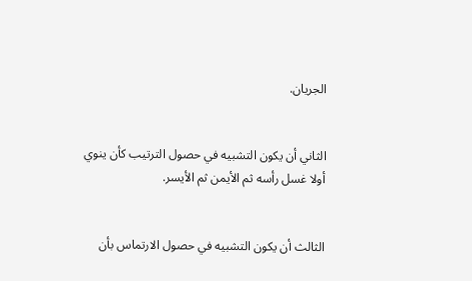الجريان.


الثاني أن يكون التشبيه في حصول الترتيب كأن ينوي أولا غسل رأسه ثم الأيمن ثم الأيسر.


الثالث أن يكون التشبيه في حصول الارتماس بأن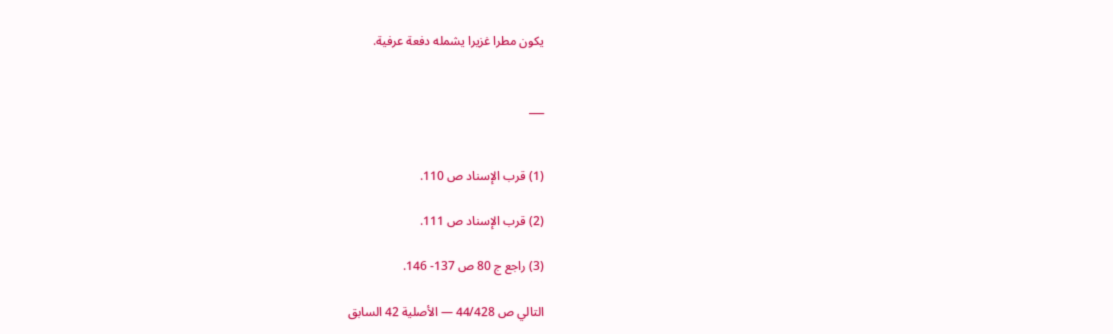يكون مطرا غزيرا يشمله دفعة عرفية.


___


(1) قرب الإسناد ص 110.

(2) قرب الإسناد ص 111.

(3) راجع ج 80 ص 137- 146.

التالي ص 44/428 — الأصلية 42 السابق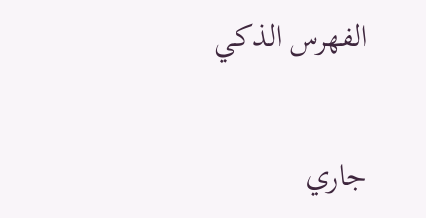الفهرس الذكي

جاري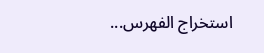استخراج الفهرس...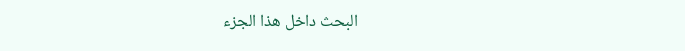البحث داخل هذا الجزء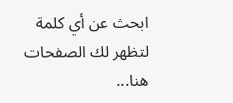ابحث عن أي كلمة لتظهر لك الصفحات هنا...